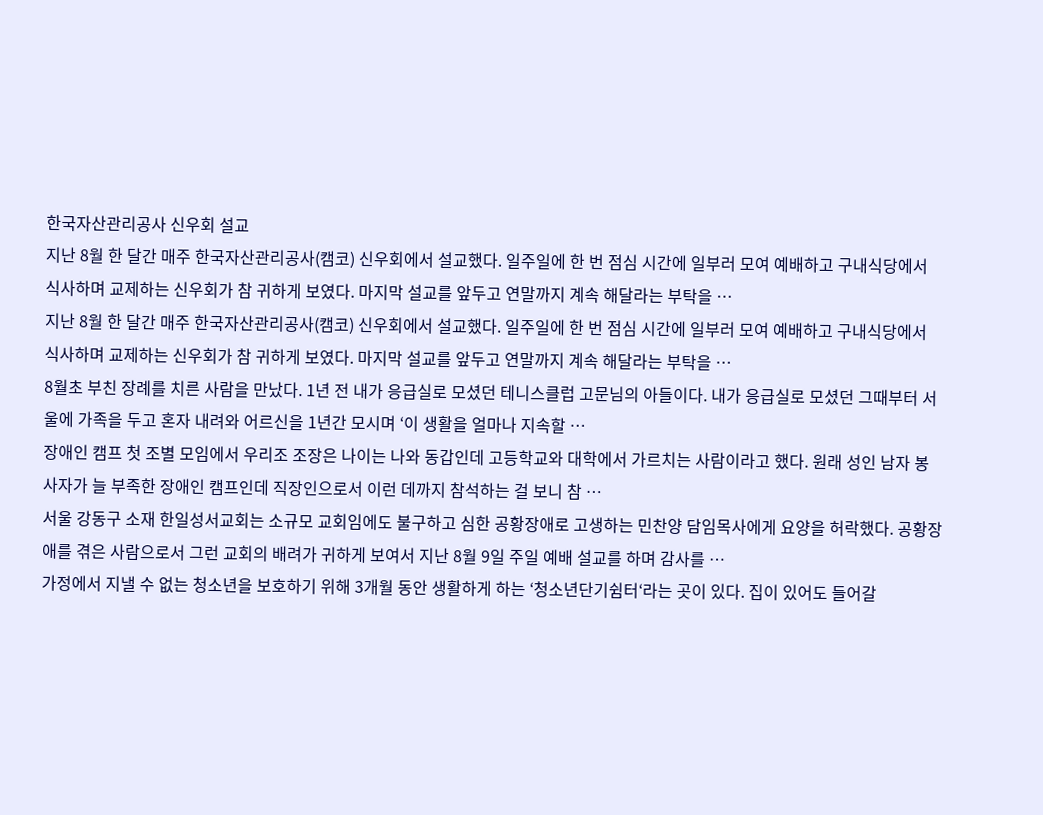한국자산관리공사 신우회 설교
지난 8월 한 달간 매주 한국자산관리공사(캠코) 신우회에서 설교했다. 일주일에 한 번 점심 시간에 일부러 모여 예배하고 구내식당에서 식사하며 교제하는 신우회가 참 귀하게 보였다. 마지막 설교를 앞두고 연말까지 계속 해달라는 부탁을 …
지난 8월 한 달간 매주 한국자산관리공사(캠코) 신우회에서 설교했다. 일주일에 한 번 점심 시간에 일부러 모여 예배하고 구내식당에서 식사하며 교제하는 신우회가 참 귀하게 보였다. 마지막 설교를 앞두고 연말까지 계속 해달라는 부탁을 …
8월초 부친 장례를 치른 사람을 만났다. 1년 전 내가 응급실로 모셨던 테니스클럽 고문님의 아들이다. 내가 응급실로 모셨던 그때부터 서울에 가족을 두고 혼자 내려와 어르신을 1년간 모시며 ‘이 생활을 얼마나 지속할 …
장애인 캠프 첫 조별 모임에서 우리조 조장은 나이는 나와 동갑인데 고등학교와 대학에서 가르치는 사람이라고 했다. 원래 성인 남자 봉사자가 늘 부족한 장애인 캠프인데 직장인으로서 이런 데까지 참석하는 걸 보니 참 …
서울 강동구 소재 한일성서교회는 소규모 교회임에도 불구하고 심한 공황장애로 고생하는 민찬양 담임목사에게 요양을 허락했다. 공황장애를 겪은 사람으로서 그런 교회의 배려가 귀하게 보여서 지난 8월 9일 주일 예배 설교를 하며 감사를 …
가정에서 지낼 수 없는 청소년을 보호하기 위해 3개월 동안 생활하게 하는 ‘청소년단기쉼터‘라는 곳이 있다. 집이 있어도 들어갈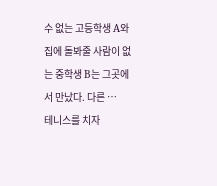수 없는 고등학생 A와 집에 돌봐줄 사람이 없는 중학생 B는 그곳에서 만났다. 다른 …
테니스를 치자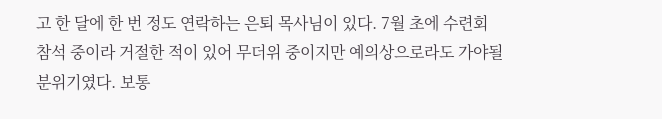고 한 달에 한 번 정도 연락하는 은퇴 목사님이 있다. 7월 초에 수련회 참석 중이라 거절한 적이 있어 무더위 중이지만 예의상으로라도 가야될 분위기였다. 보통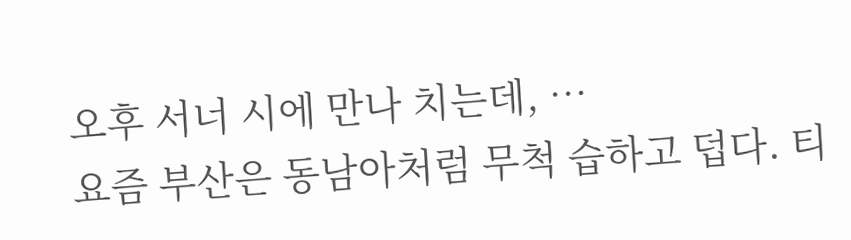오후 서너 시에 만나 치는데, …
요즘 부산은 동남아처럼 무척 습하고 덥다. 티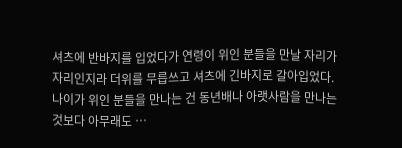셔츠에 반바지를 입었다가 연령이 위인 분들을 만날 자리가 자리인지라 더위를 무릅쓰고 셔츠에 긴바지로 갈아입었다. 나이가 위인 분들을 만나는 건 동년배나 아랫사람을 만나는 것보다 아무래도 …